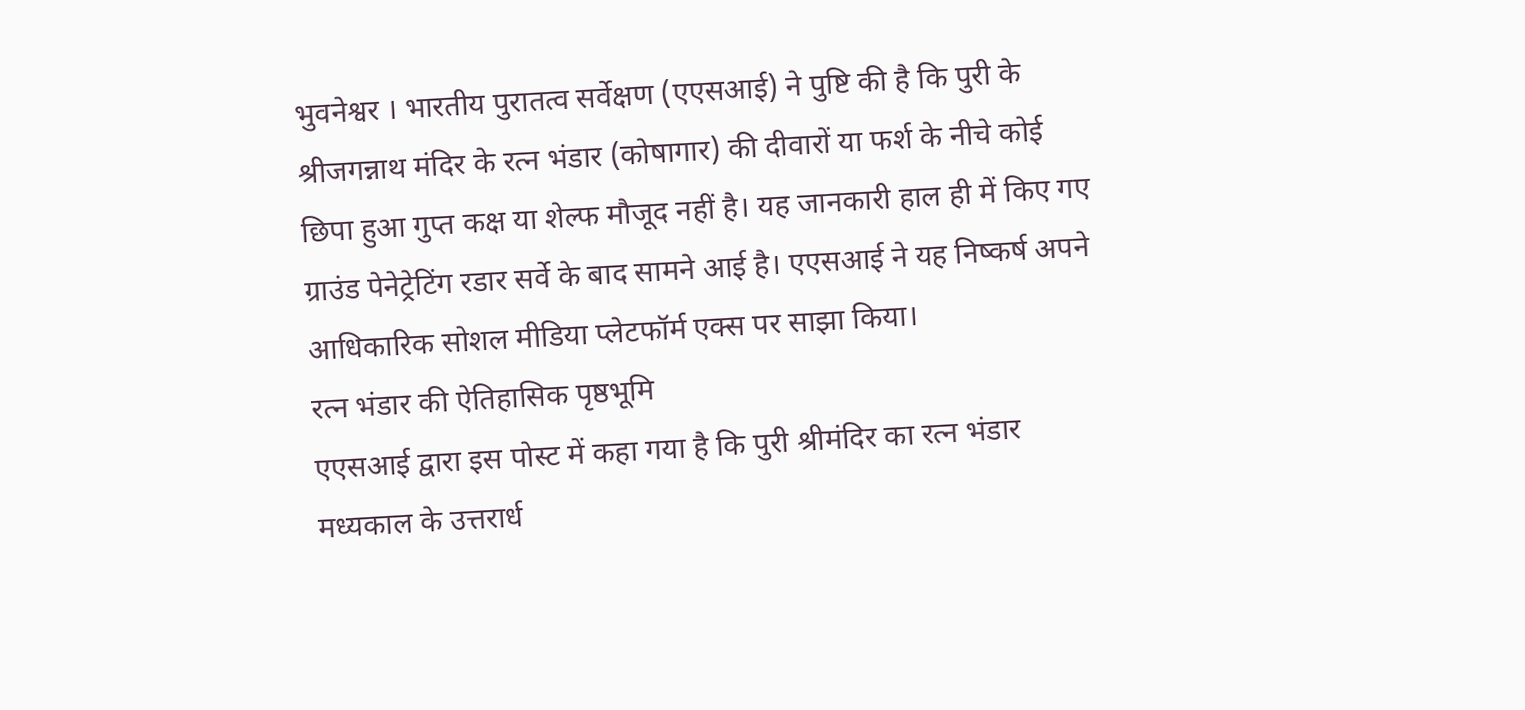भुवनेश्वर । भारतीय पुरातत्व सर्वेक्षण (एएसआई) ने पुष्टि की है कि पुरी के श्रीजगन्नाथ मंदिर के रत्न भंडार (कोषागार) की दीवारों या फर्श के नीचे कोई छिपा हुआ गुप्त कक्ष या शेल्फ मौजूद नहीं है। यह जानकारी हाल ही में किए गए ग्राउंड पेनेट्रेटिंग रडार सर्वे के बाद सामने आई है। एएसआई ने यह निष्कर्ष अपने आधिकारिक सोशल मीडिया प्लेटफॉर्म एक्स पर साझा किया।
रत्न भंडार की ऐतिहासिक पृष्ठभूमि
एएसआई द्वारा इस पोस्ट में कहा गया है कि पुरी श्रीमंदिर का रत्न भंडार मध्यकाल के उत्तरार्ध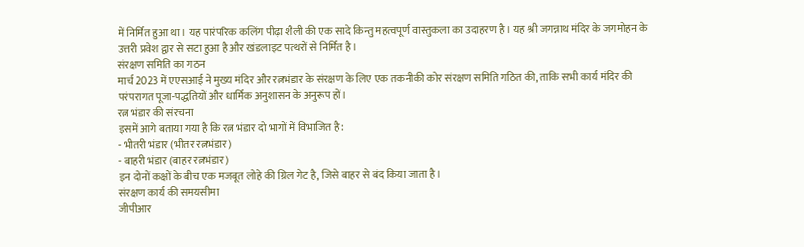में निर्मित हुआ था। यह पारंपरिक कलिंग पीढ़ा शैली की एक सादे किन्तु महत्वपूर्ण वास्तुकला का उदाहरण है। यह श्री जगन्नाथ मंदिर के जगमोहन के उत्तरी प्रवेश द्वार से सटा हुआ है और खंडलाइट पत्थरों से निर्मित है।
संरक्षण समिति का गठन
मार्च 2023 में एएसआई ने मुख्य मंदिर और रत्नभंडार के संरक्षण के लिए एक तकनीकी कोर संरक्षण समिति गठित की, ताकि सभी कार्य मंदिर की परंपरागत पूजा-पद्धतियों और धार्मिक अनुशासन के अनुरूप हों।
रत्न भंडार की संरचना
इसमें आगे बताया गया है कि रत्न भंडार दो भागों में विभाजित है:
- भीतरी भंडार (भीतर रत्नभंडार)
- बाहरी भंडार (बाहर रत्नभंडार)
इन दोनों कक्षों के बीच एक मजबूत लोहे की ग्रिल गेट है, जिसे बाहर से बंद किया जाता है।
संरक्षण कार्य की समयसीमा
जीपीआर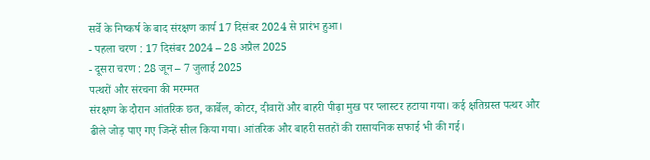सर्वे के निष्कर्ष के बाद संरक्षण कार्य 17 दिसंबर 2024 से प्रारंभ हुआ।
- पहला चरण : 17 दिसंबर 2024 – 28 अप्रैल 2025
- दूसरा चरण : 28 जून – 7 जुलाई 2025
पत्थरों और संरचना की मरम्मत
संरक्षण के दौरान आंतरिक छत, कार्बेल, कोटर, दीवारों और बाहरी पीढ़ा मुख पर प्लास्टर हटाया गया। कई क्षतिग्रस्त पत्थर और ढीले जोड़ पाए गए जिन्हें सील किया गया। आंतरिक और बाहरी सतहों की रासायनिक सफाई भी की गई।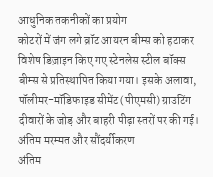आधुनिक तकनीकों का प्रयोग
कोटरों में जंग लगे व्रॉट आयरन बीम्स को हटाकर विशेष डिज़ाइन किए गए स्टेनलेस स्टील बॉक्स बीम्स से प्रतिस्थापित किया गया। इसके अलावा, पॉलीमर-मॉडिफाइड सीमेंट (पीएमसी) ग्राउटिंग दीवारों के जोड़ और बाहरी पीढ़ा स्तरों पर की गई।
अंतिम मरम्मत और सौंदर्यीकरण
अंतिम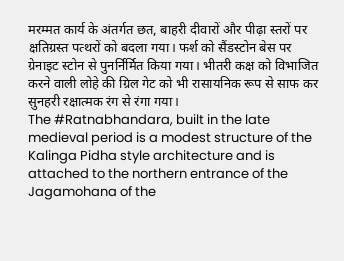मरम्मत कार्य के अंतर्गत छत, बाहरी दीवारों और पीढ़ा स्तरों पर क्षतिग्रस्त पत्थरों को बदला गया। फर्श को सैंडस्टोन बेस पर ग्रेनाइट स्टोन से पुनर्निर्मित किया गया। भीतरी कक्ष को विभाजित करने वाली लोहे की ग्रिल गेट को भी रासायनिक रूप से साफ कर सुनहरी रक्षात्मक रंग से रंगा गया।
The #Ratnabhandara, built in the late medieval period is a modest structure of the Kalinga Pidha style architecture and is attached to the northern entrance of the Jagamohana of the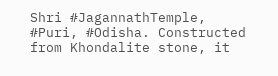Shri #JagannathTemple, #Puri, #Odisha. Constructed from Khondalite stone, it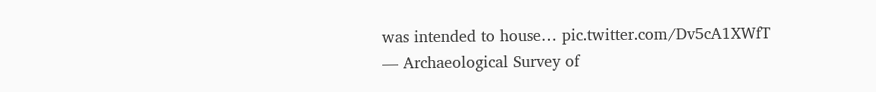was intended to house… pic.twitter.com/Dv5cA1XWfT
— Archaeological Survey of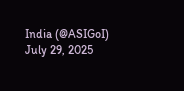India (@ASIGoI) July 29, 2025